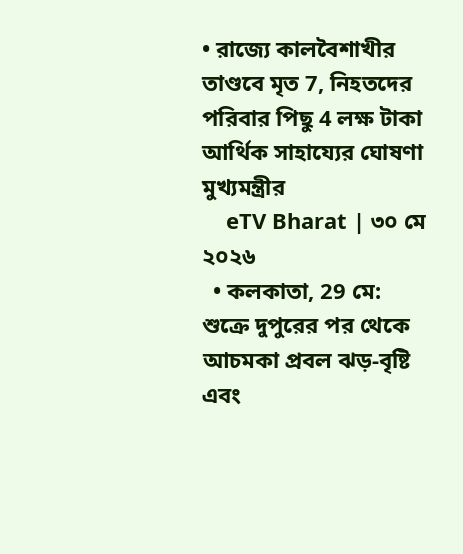• রাজ্যে কালবৈশাখীর তাণ্ডবে মৃত 7, নিহতদের পরিবার পিছু 4 লক্ষ টাকা আর্থিক সাহায্যের ঘোষণা মুখ্যমন্ত্রীর
    eTV Bharat | ৩০ মে ২০২৬
  • কলকাতা, 29 মে: শুক্রে দুপুরের পর থেকে আচমকা প্রবল ঝড়-বৃষ্টি এবং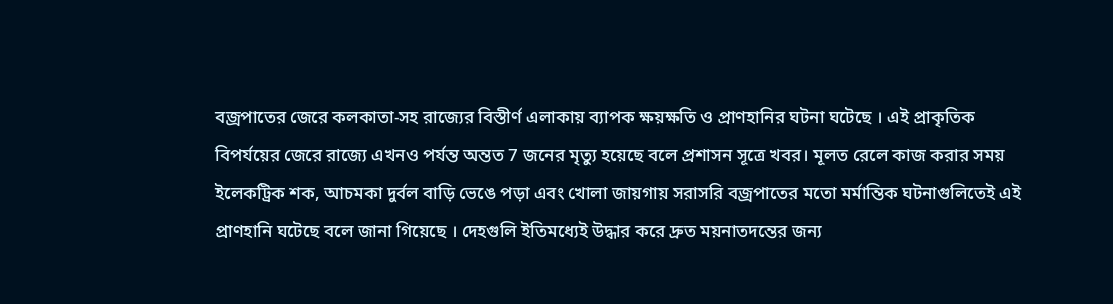বজ্রপাতের জেরে কলকাতা-সহ রাজ্যের বিস্তীর্ণ এলাকায় ব্যাপক ক্ষয়ক্ষতি ও প্রাণহানির ঘটনা ঘটেছে । এই প্রাকৃতিক বিপর্যয়ের জেরে রাজ্যে এখনও পর্যন্ত অন্তত 7 জনের মৃত্যু হয়েছে বলে প্রশাসন সূত্রে খবর। মূলত রেলে কাজ করার সময় ইলেকট্রিক শক, আচমকা দুর্বল বাড়ি ভেঙে পড়া এবং খোলা জায়গায় সরাসরি বজ্রপাতের মতো মর্মান্তিক ঘটনাগুলিতেই এই প্রাণহানি ঘটেছে বলে জানা গিয়েছে । দেহগুলি ইতিমধ্যেই উদ্ধার করে দ্রুত ময়নাতদন্তের জন্য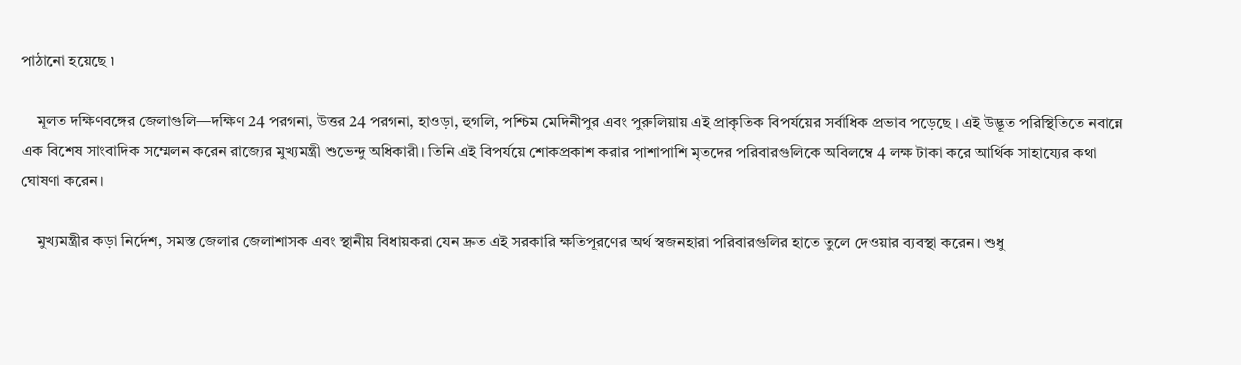পাঠানো হয়েছে ৷

    মূলত দক্ষিণবঙ্গের জেলাগুলি—দক্ষিণ 24 পরগনা, উত্তর 24 পরগনা, হাওড়া, হুগলি, পশ্চিম মেদিনীপুর এবং পুরুলিয়ায় এই প্রাকৃতিক বিপর্যয়ের সর্বাধিক প্রভাব পড়েছে । এই উদ্ভূত পরিস্থিতিতে নবান্নে এক বিশেষ সাংবাদিক সম্মেলন করেন রাজ্যের মুখ্যমন্ত্রী শুভেন্দু অধিকারী। তিনি এই বিপর্যয়ে শোকপ্রকাশ করার পাশাপাশি মৃতদের পরিবারগুলিকে অবিলম্বে 4 লক্ষ টাকা করে আর্থিক সাহায্যের কথা ঘোষণা করেন।

    মুখ্যমন্ত্রীর কড়া নির্দেশ, সমস্ত জেলার জেলাশাসক এবং স্থানীয় বিধায়করা যেন দ্রুত এই সরকারি ক্ষতিপূরণের অর্থ স্বজনহারা পরিবারগুলির হাতে তুলে দেওয়ার ব্যবস্থা করেন। শুধু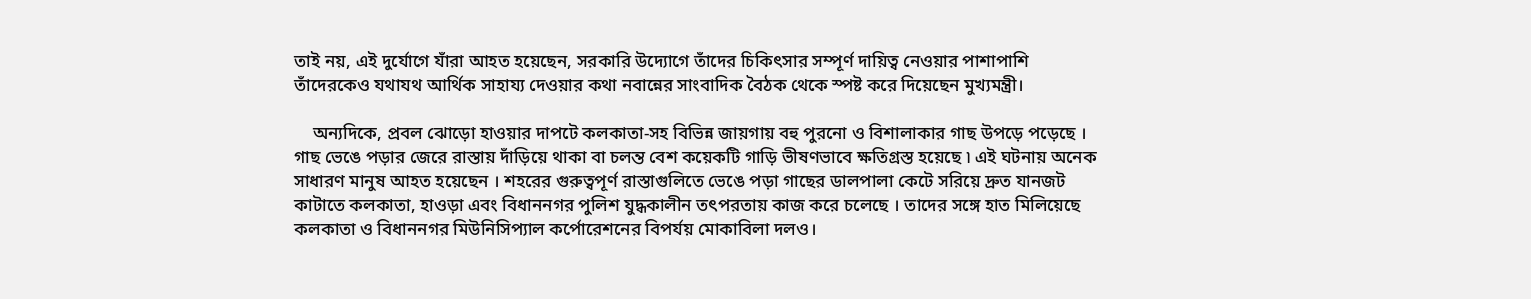তাই নয়, এই দুর্যোগে যাঁরা আহত হয়েছেন, সরকারি উদ্যোগে তাঁদের চিকিৎসার সম্পূর্ণ দায়িত্ব নেওয়ার পাশাপাশি তাঁদেরকেও যথাযথ আর্থিক সাহায্য দেওয়ার কথা নবান্নের সাংবাদিক বৈঠক থেকে স্পষ্ট করে দিয়েছেন মুখ্যমন্ত্রী।

    অন্যদিকে, প্রবল ঝোড়ো হাওয়ার দাপটে কলকাতা-সহ বিভিন্ন জায়গায় বহু পুরনো ও বিশালাকার গাছ উপড়ে পড়েছে । গাছ ভেঙে পড়ার জেরে রাস্তায় দাঁড়িয়ে থাকা বা চলন্ত বেশ কয়েকটি গাড়ি ভীষণভাবে ক্ষতিগ্রস্ত হয়েছে ৷ এই ঘটনায় অনেক সাধারণ মানুষ আহত হয়েছেন । শহরের গুরুত্বপূর্ণ রাস্তাগুলিতে ভেঙে পড়া গাছের ডালপালা কেটে সরিয়ে দ্রুত যানজট কাটাতে কলকাতা, হাওড়া এবং বিধাননগর পুলিশ যুদ্ধকালীন তৎপরতায় কাজ করে চলেছে । তাদের সঙ্গে হাত মিলিয়েছে কলকাতা ও বিধাননগর মিউনিসিপ্যাল কর্পোরেশনের বিপর্যয় মোকাবিলা দলও।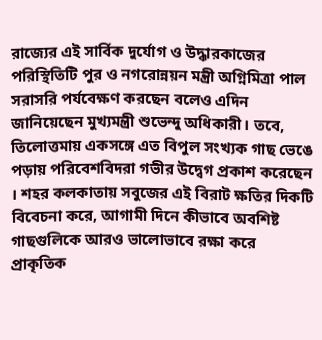রাজ্যের এই সার্বিক দুর্যোগ ও উদ্ধারকাজের পরিস্থিতিটি পুর ও নগরোন্নয়ন মন্ত্রী অগ্নিমিত্রা পাল সরাসরি পর্যবেক্ষণ করছেন বলেও এদিন জানিয়েছেন মুখ্যমন্ত্রী শুভেন্দু অধিকারী। তবে, তিলোত্তমায় একসঙ্গে এত বিপুল সংখ্যক গাছ ভেঙে পড়ায় পরিবেশবিদরা গভীর উদ্বেগ প্রকাশ করেছেন । শহর কলকাতায় সবুজের এই বিরাট ক্ষতির দিকটি বিবেচনা করে, আগামী দিনে কীভাবে অবশিষ্ট গাছগুলিকে আরও ভালোভাবে রক্ষা করে প্রাকৃতিক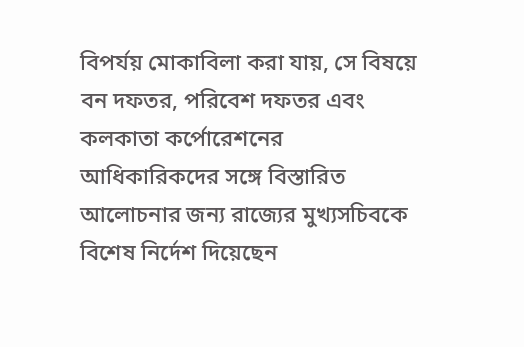বিপর্যয় মোকাবিলা করা যায়, সে বিষয়ে বন দফতর, পরিবেশ দফতর এবং কলকাতা কর্পোরেশনের আধিকারিকদের সঙ্গে বিস্তারিত আলোচনার জন্য রাজ্যের মুখ্যসচিবকে বিশেষ নির্দেশ দিয়েছেন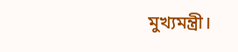মুখ্যমন্ত্রী।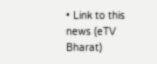• Link to this news (eTV Bharat)